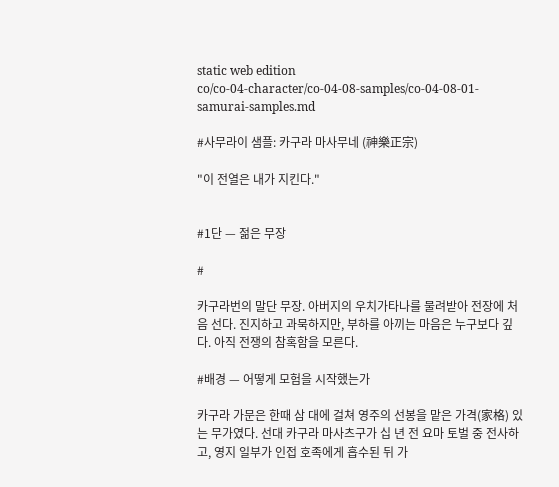static web edition
co/co-04-character/co-04-08-samples/co-04-08-01-samurai-samples.md

#사무라이 샘플: 카구라 마사무네 (神樂正宗)

"이 전열은 내가 지킨다."


#1단 — 젊은 무장

#

카구라번의 말단 무장. 아버지의 우치가타나를 물려받아 전장에 처음 선다. 진지하고 과묵하지만, 부하를 아끼는 마음은 누구보다 깊다. 아직 전쟁의 참혹함을 모른다.

#배경 — 어떻게 모험을 시작했는가

카구라 가문은 한때 삼 대에 걸쳐 영주의 선봉을 맡은 가격(家格) 있는 무가였다. 선대 카구라 마사츠구가 십 년 전 요마 토벌 중 전사하고, 영지 일부가 인접 호족에게 흡수된 뒤 가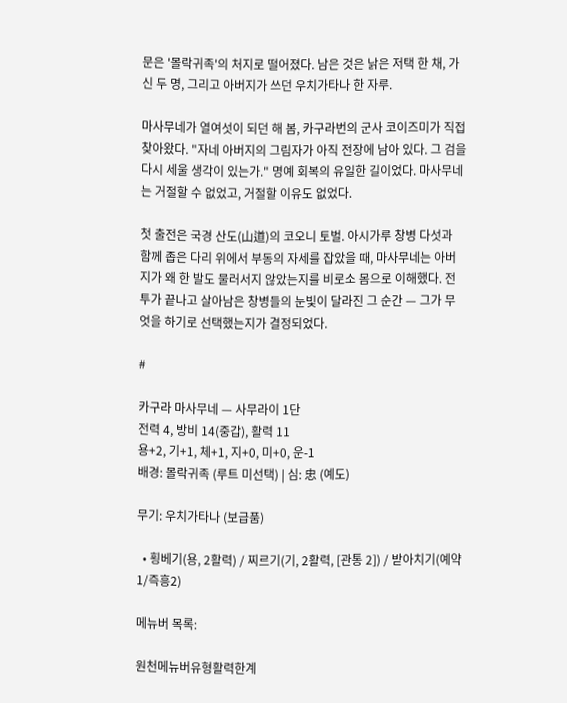문은 '몰락귀족'의 처지로 떨어졌다. 남은 것은 낡은 저택 한 채, 가신 두 명, 그리고 아버지가 쓰던 우치가타나 한 자루.

마사무네가 열여섯이 되던 해 봄, 카구라번의 군사 코이즈미가 직접 찾아왔다. "자네 아버지의 그림자가 아직 전장에 남아 있다. 그 검을 다시 세울 생각이 있는가." 명예 회복의 유일한 길이었다. 마사무네는 거절할 수 없었고, 거절할 이유도 없었다.

첫 출전은 국경 산도(山道)의 코오니 토벌. 아시가루 창병 다섯과 함께 좁은 다리 위에서 부동의 자세를 잡았을 때, 마사무네는 아버지가 왜 한 발도 물러서지 않았는지를 비로소 몸으로 이해했다. 전투가 끝나고 살아남은 창병들의 눈빛이 달라진 그 순간 — 그가 무엇을 하기로 선택했는지가 결정되었다.

#

카구라 마사무네 — 사무라이 1단
전력 4, 방비 14(중갑), 활력 11
용+2, 기+1, 체+1, 지+0, 미+0, 운-1
배경: 몰락귀족 (루트 미선택) | 심: 忠 (예도)

무기: 우치가타나 (보급품)

  • 횡베기(용, 2활력) / 찌르기(기, 2활력, [관통 2]) / 받아치기(예약1/즉흥2)

메뉴버 목록:

원천메뉴버유형활력한계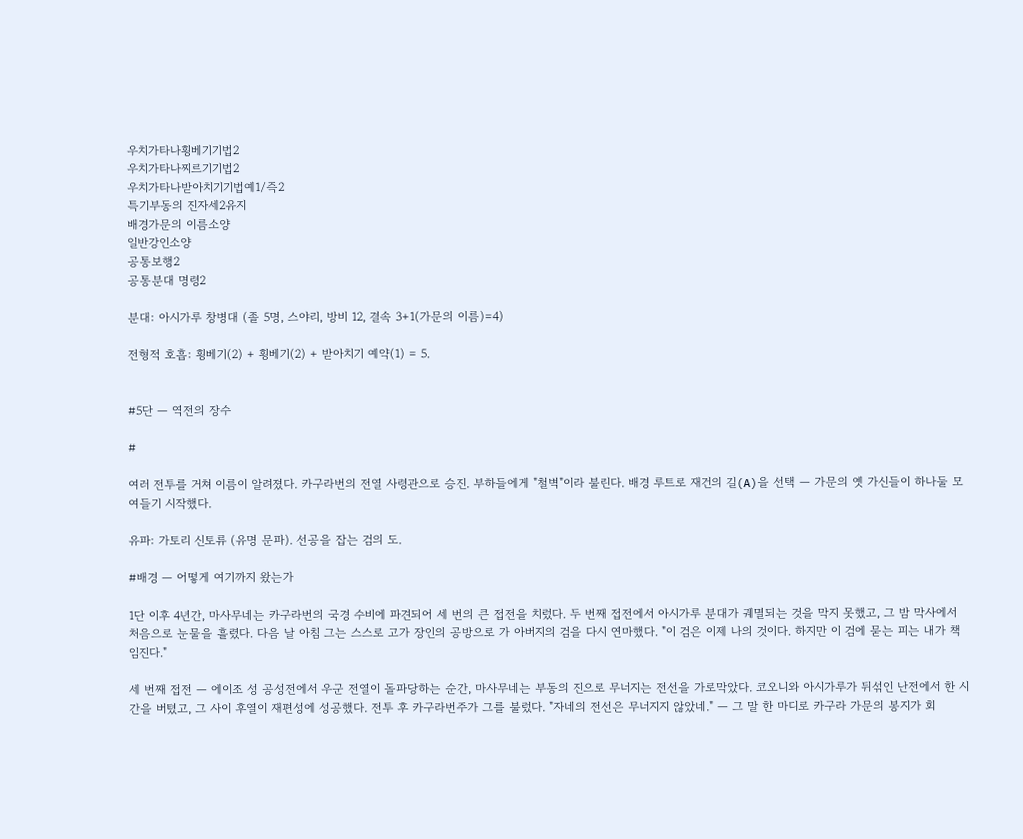우치가타나횡베기기법2
우치가타나찌르기기법2
우치가타나받아치기기법예1/즉2
특기부동의 진자세2유지
배경가문의 이름소양
일반강인소양
공통보행2
공통분대 명령2

분대: 아시가루 창병대 (졸 5명, 스야리, 방비 12, 결속 3+1(가문의 이름)=4)

전형적 호흡: 횡베기(2) + 횡베기(2) + 받아치기 예약(1) = 5.


#5단 — 역전의 장수

#

여러 전투를 거쳐 이름이 알려졌다. 카구라번의 전열 사령관으로 승진. 부하들에게 "철벽"이라 불린다. 배경 루트로 재건의 길(A)을 선택 — 가문의 옛 가신들이 하나둘 모여들기 시작했다.

유파: 가토리 신토류 (유명 문파). 선공을 잡는 검의 도.

#배경 — 어떻게 여기까지 왔는가

1단 이후 4년간, 마사무네는 카구라번의 국경 수비에 파견되어 세 번의 큰 접전을 치렀다. 두 번째 접전에서 아시가루 분대가 궤멸되는 것을 막지 못했고, 그 밤 막사에서 처음으로 눈물을 흘렸다. 다음 날 아침 그는 스스로 고가 장인의 공방으로 가 아버지의 검을 다시 연마했다. "이 검은 이제 나의 것이다. 하지만 이 검에 묻는 피는 내가 책임진다."

세 번째 접전 — 에이조 성 공성전에서 우군 전열이 돌파당하는 순간, 마사무네는 부동의 진으로 무너지는 전선을 가로막았다. 코오니와 아시가루가 뒤섞인 난전에서 한 시간을 버텼고, 그 사이 후열이 재편성에 성공했다. 전투 후 카구라번주가 그를 불렀다. "자네의 전선은 무너지지 않았네." — 그 말 한 마디로 카구라 가문의 봉지가 회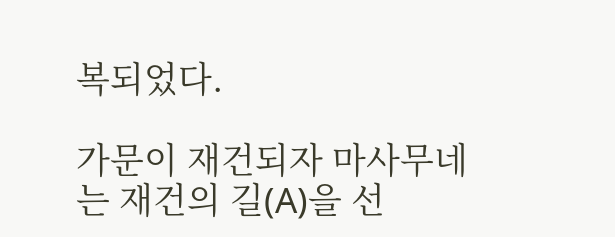복되었다.

가문이 재건되자 마사무네는 재건의 길(A)을 선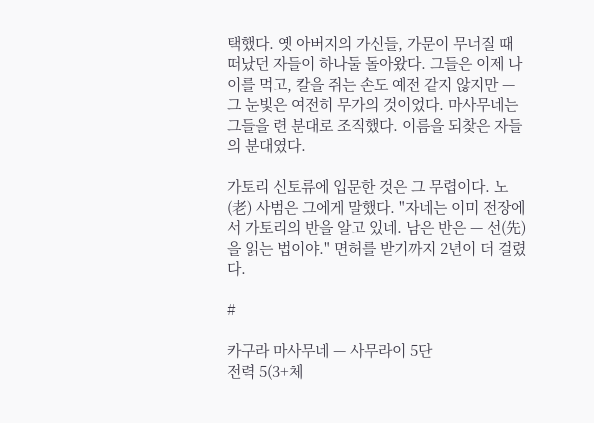택했다. 옛 아버지의 가신들, 가문이 무너질 때 떠났던 자들이 하나둘 돌아왔다. 그들은 이제 나이를 먹고, 칼을 쥐는 손도 예전 같지 않지만 — 그 눈빛은 여전히 무가의 것이었다. 마사무네는 그들을 련 분대로 조직했다. 이름을 되찾은 자들의 분대였다.

가토리 신토류에 입문한 것은 그 무렵이다. 노(老) 사범은 그에게 말했다. "자네는 이미 전장에서 가토리의 반을 알고 있네. 남은 반은 — 선(先)을 읽는 법이야." 면허를 받기까지 2년이 더 걸렸다.

#

카구라 마사무네 — 사무라이 5단
전력 5(3+체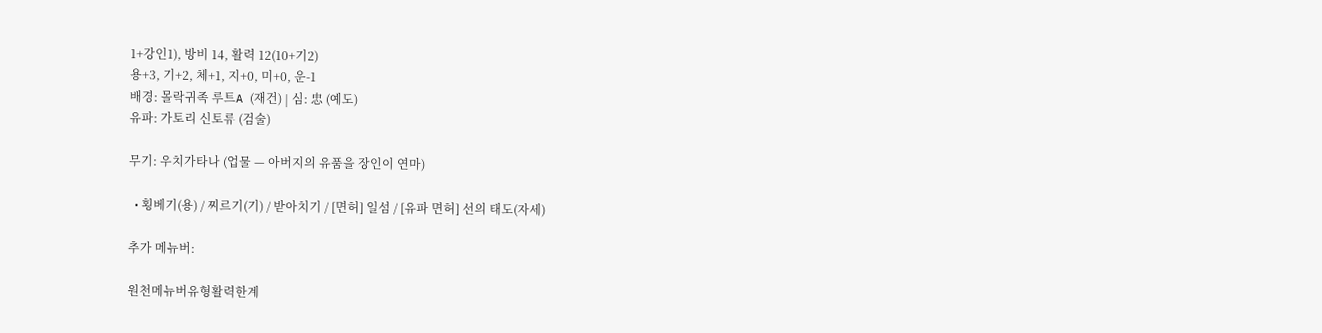1+강인1), 방비 14, 활력 12(10+기2)
용+3, 기+2, 체+1, 지+0, 미+0, 운-1
배경: 몰락귀족 루트A (재건) | 심: 忠 (예도)
유파: 가토리 신토류 (검술)

무기: 우치가타나 (업물 — 아버지의 유품을 장인이 연마)

  • 횡베기(용) / 찌르기(기) / 받아치기 / [면허] 일섬 / [유파 면허] 선의 태도(자세)

추가 메뉴버:

원천메뉴버유형활력한계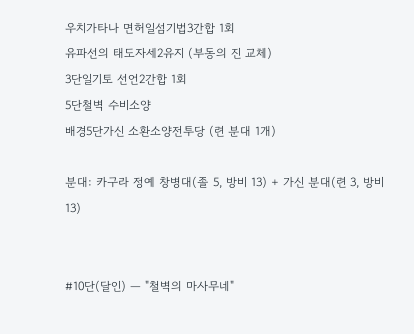우치가타나 면허일섬기법3간합 1회
유파선의 태도자세2유지 (부동의 진 교체)
3단일기토 선언2간합 1회
5단철벽 수비소양
배경5단가신 소환소양전투당 (련 분대 1개)

분대: 카구라 정예 창병대(졸 5, 방비 13) + 가신 분대(련 3, 방비 13)


#10단(달인) — "철벽의 마사무네"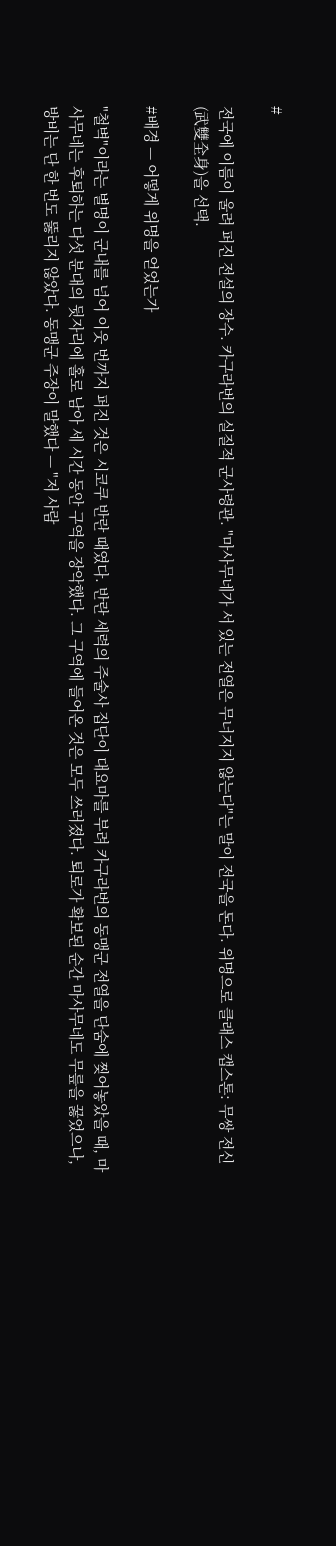#

전국에 이름이 울려 퍼진 전설의 장수. 카구라번의 실질적 군사령관. "마사무네가 서 있는 전열은 무너지지 않는다"는 말이 전국을 돈다. 위명으로 클래스 캡스톤: 무쌍 전신(武雙全身)을 선택.

#배경 — 어떻게 위명을 얻었는가

"철벽"이라는 별명이 군내를 넘어 이웃 번까지 퍼진 것은 시코쿠 반란 때였다. 반란 세력의 주술사 집단이 대요마를 부려 카구라번의 동맹군 전열을 단숨에 찢어놓았을 때, 마사무네는 후퇴하는 다섯 분대의 뒷자리에 홀로 남아 세 시간 동안 구역을 장악했다. 그 구역에 들어온 것은 모두 쓰러졌다. 퇴로가 확보된 순간 마사무네도 무릎을 꿇었으나, 방비는 단 한 번도 뚫리지 않았다. 동맹군 주장이 말했다 — "저 사람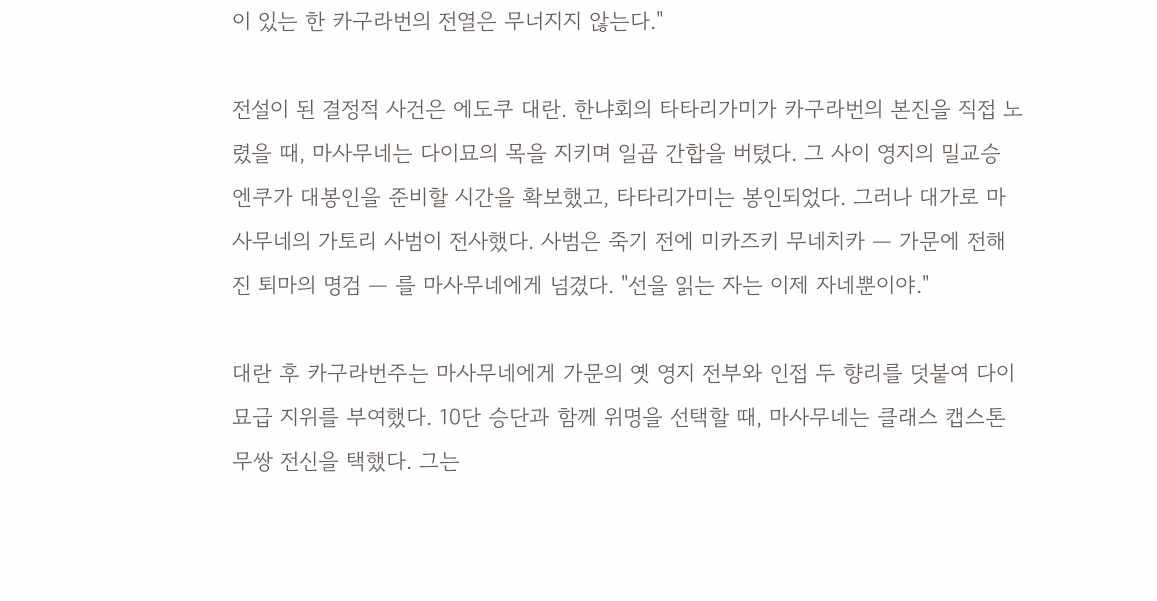이 있는 한 카구라번의 전열은 무너지지 않는다."

전설이 된 결정적 사건은 에도쿠 대란. 한냐회의 타타리가미가 카구라번의 본진을 직접 노렸을 때, 마사무네는 다이묘의 목을 지키며 일곱 간합을 버텼다. 그 사이 영지의 밀교승 엔쿠가 대봉인을 준비할 시간을 확보했고, 타타리가미는 봉인되었다. 그러나 대가로 마사무네의 가토리 사범이 전사했다. 사범은 죽기 전에 미카즈키 무네치카 — 가문에 전해진 퇴마의 명검 — 를 마사무네에게 넘겼다. "선을 읽는 자는 이제 자네뿐이야."

대란 후 카구라번주는 마사무네에게 가문의 옛 영지 전부와 인접 두 향리를 덧붙여 다이묘급 지위를 부여했다. 10단 승단과 함께 위명을 선택할 때, 마사무네는 클래스 캡스톤 무쌍 전신을 택했다. 그는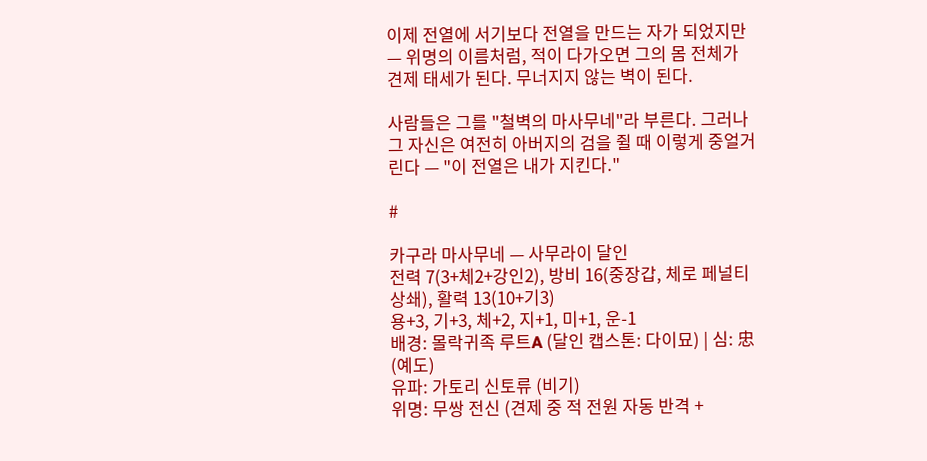이제 전열에 서기보다 전열을 만드는 자가 되었지만 — 위명의 이름처럼, 적이 다가오면 그의 몸 전체가 견제 태세가 된다. 무너지지 않는 벽이 된다.

사람들은 그를 "철벽의 마사무네"라 부른다. 그러나 그 자신은 여전히 아버지의 검을 쥘 때 이렇게 중얼거린다 — "이 전열은 내가 지킨다."

#

카구라 마사무네 — 사무라이 달인
전력 7(3+체2+강인2), 방비 16(중장갑, 체로 페널티 상쇄), 활력 13(10+기3)
용+3, 기+3, 체+2, 지+1, 미+1, 운-1
배경: 몰락귀족 루트A (달인 캡스톤: 다이묘) | 심: 忠 (예도)
유파: 가토리 신토류 (비기)
위명: 무쌍 전신 (견제 중 적 전원 자동 반격 +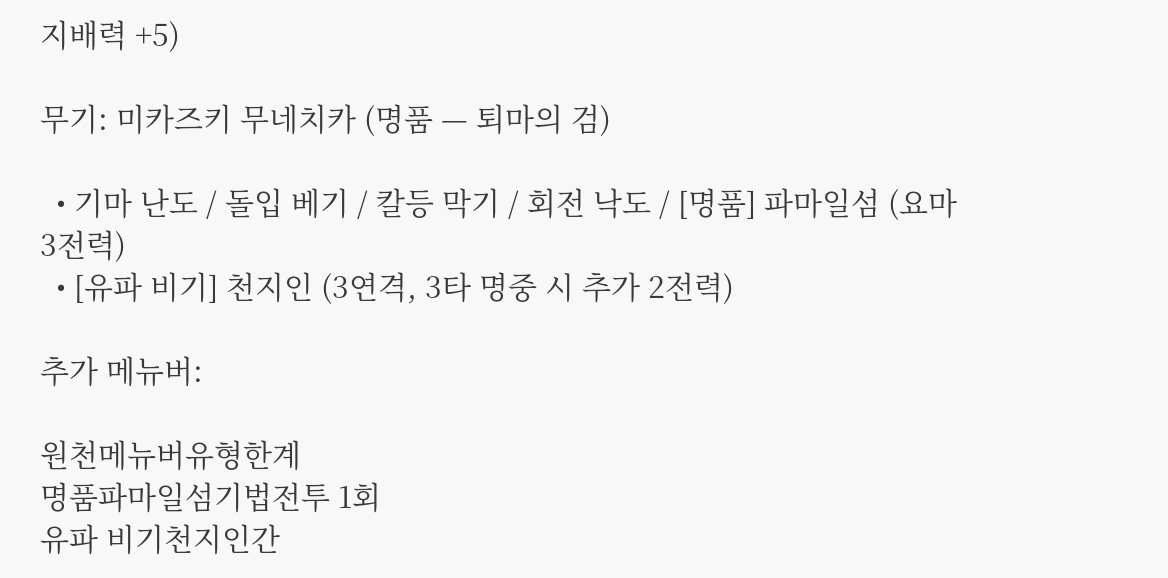지배력 +5)

무기: 미카즈키 무네치카 (명품 — 퇴마의 검)

  • 기마 난도 / 돌입 베기 / 칼등 막기 / 회전 낙도 / [명품] 파마일섬 (요마 3전력)
  • [유파 비기] 천지인 (3연격, 3타 명중 시 추가 2전력)

추가 메뉴버:

원천메뉴버유형한계
명품파마일섬기법전투 1회
유파 비기천지인간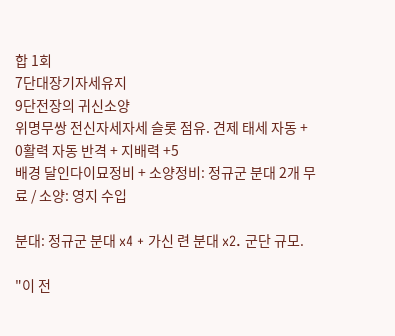합 1회
7단대장기자세유지
9단전장의 귀신소양
위명무쌍 전신자세자세 슬롯 점유. 견제 태세 자동 + 0활력 자동 반격 + 지배력 +5
배경 달인다이묘정비 + 소양정비: 정규군 분대 2개 무료 / 소양: 영지 수입

분대: 정규군 분대 x4 + 가신 련 분대 x2. 군단 규모.

"이 전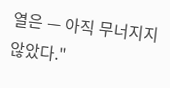열은 — 아직 무너지지 않았다."